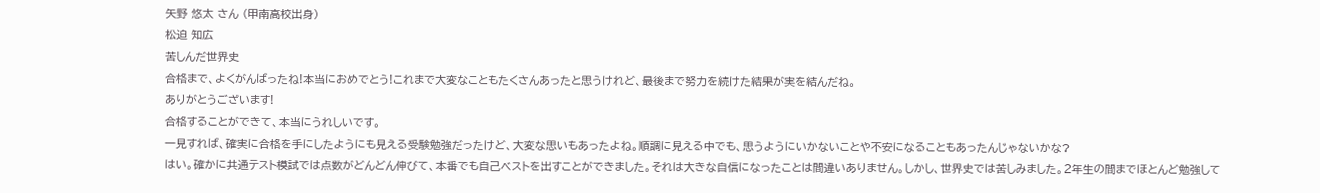矢野 悠太 さん (甲南高校出身)
松迫 知広
苦しんだ世界史
合格まで、よくがんばったね!本当におめでとう!これまで大変なこともたくさんあったと思うけれど、最後まで努力を続けた結果が実を結んだね。
ありがとうございます!
合格することができて、本当にうれしいです。
一見すれば、確実に合格を手にしたようにも見える受験勉強だったけど、大変な思いもあったよね。順調に見える中でも、思うようにいかないことや不安になることもあったんじゃないかな?
はい。確かに共通テスト模試では点数がどんどん伸びて、本番でも自己ベストを出すことができました。それは大きな自信になったことは間違いありません。しかし、世界史では苦しみました。2年生の間までほとんど勉強して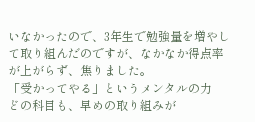いなかったので、3年生で勉強量を増やして取り組んだのですが、なかなか得点率が上がらず、焦りました。
「受かってやる」というメンタルの力
どの科目も、早めの取り組みが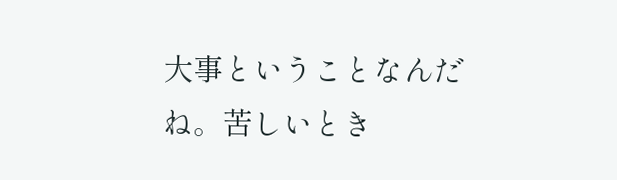大事ということなんだね。苦しいとき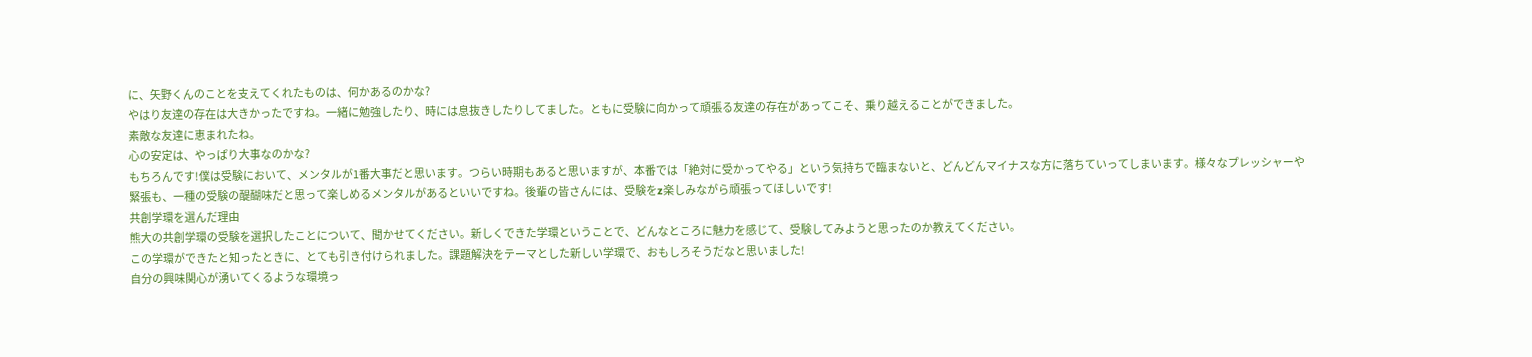に、矢野くんのことを支えてくれたものは、何かあるのかな?
やはり友達の存在は大きかったですね。一緒に勉強したり、時には息抜きしたりしてました。ともに受験に向かって頑張る友達の存在があってこそ、乗り越えることができました。
素敵な友達に恵まれたね。
心の安定は、やっぱり大事なのかな?
もちろんです!僕は受験において、メンタルが1番大事だと思います。つらい時期もあると思いますが、本番では「絶対に受かってやる」という気持ちで臨まないと、どんどんマイナスな方に落ちていってしまいます。様々なプレッシャーや緊張も、一種の受験の醍醐味だと思って楽しめるメンタルがあるといいですね。後輩の皆さんには、受験をz楽しみながら頑張ってほしいです!
共創学環を選んだ理由
熊大の共創学環の受験を選択したことについて、聞かせてください。新しくできた学環ということで、どんなところに魅力を感じて、受験してみようと思ったのか教えてください。
この学環ができたと知ったときに、とても引き付けられました。課題解決をテーマとした新しい学環で、おもしろそうだなと思いました!
自分の興味関心が湧いてくるような環境っ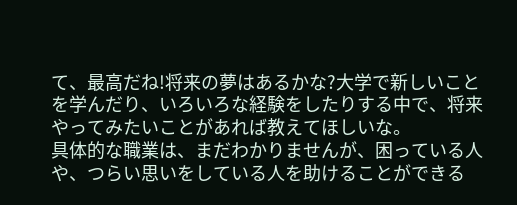て、最高だね!将来の夢はあるかな?大学で新しいことを学んだり、いろいろな経験をしたりする中で、将来やってみたいことがあれば教えてほしいな。
具体的な職業は、まだわかりませんが、困っている人や、つらい思いをしている人を助けることができる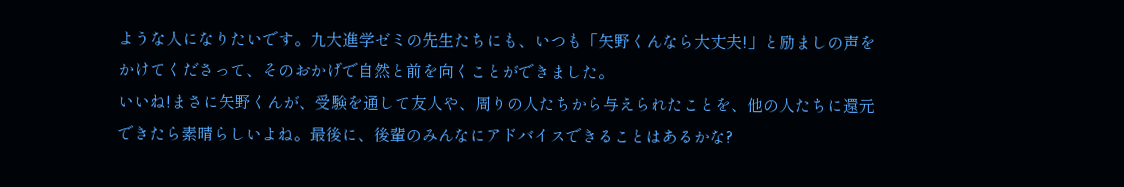ような人になりたいです。九大進学ゼミの先生たちにも、いつも「矢野くんなら大丈夫!」と励ましの声をかけてくださって、そのおかげで自然と前を向くことができました。
いいね!まさに矢野くんが、受験を通して友人や、周りの人たちから与えられたことを、他の人たちに還元できたら素晴らしいよね。最後に、後輩のみんなにアドバイスできることはあるかな?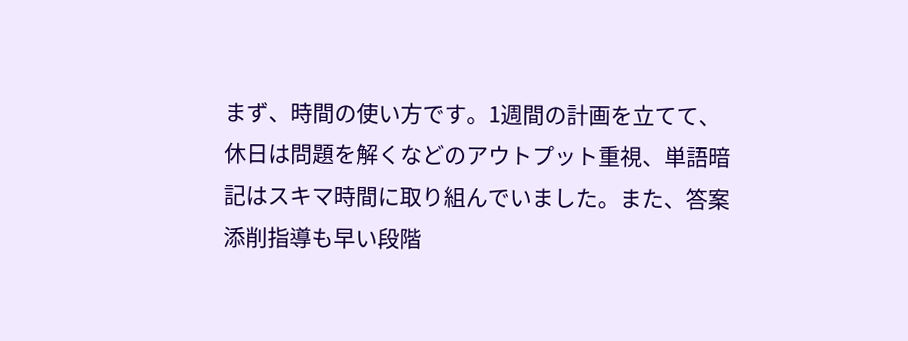まず、時間の使い方です。1週間の計画を立てて、休日は問題を解くなどのアウトプット重視、単語暗記はスキマ時間に取り組んでいました。また、答案添削指導も早い段階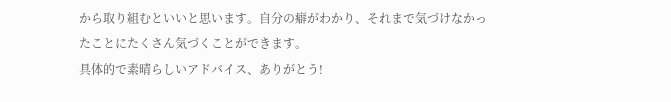から取り組むといいと思います。自分の癖がわかり、それまで気づけなかったことにたくさん気づくことができます。
具体的で素晴らしいアドバイス、ありがとう!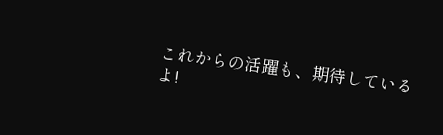これからの活躍も、期待しているよ!